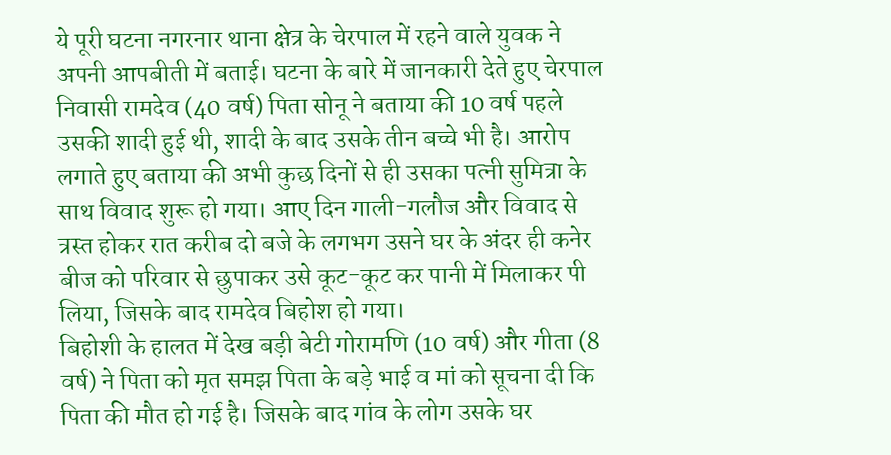ये पूरी घटना नगरनार थाना क्षेत्र के चेरपाल में रहने वाले युवक ने अपनी आपबीती में बताई। घटना के बारे में जानकारी देते हुए चेरपाल निवासी रामदेव (40 वर्ष) पिता सोनू ने बताया की 10 वर्ष पहले उसकी शादी हुई थी, शादी के बाद उसके तीन बच्चे भी है। आरोप लगाते हुए बताया की अभी कुछ दिनों से ही उसका पत्नी सुमित्रा के साथ विवाद शुरू हो गया। आए दिन गाली-गलौज और विवाद से त्रस्त होकर रात करीब दो बजे के लगभग उसने घर के अंदर ही कनेर बीज को परिवार से छुपाकर उसे कूट-कूट कर पानी में मिलाकर पी लिया, जिसके बाद रामदेव बिहोश हो गया।
बिहोशी के हालत में देख बड़ी बेटी गोरामणि (10 वर्ष) और गीता (8 वर्ष) ने पिता को मृत समझ पिता के बड़े भाई व मां को सूचना दी कि पिता की मौत हो गई है। जिसके बाद गांव के लोग उसके घर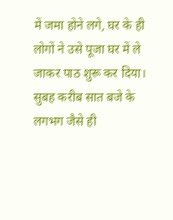में जमा होने लगे, घर के ही लोगों ने उसे पूजा घर में ले जाकर पाठ शुरू कर दिया। सुबह करीब सात बजे के लगभग जैसे ही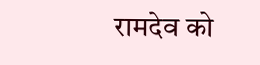रामदेव को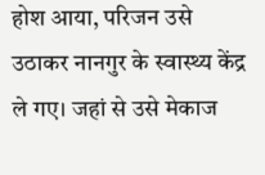होश आया, परिजन उसे उठाकर नानगुर के स्वास्थ्य केंद्र ले गए। जहां से उसे मेकाज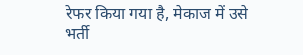रेफर किया गया है, मेकाज में उसे भर्ती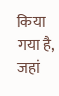किया गया है, जहां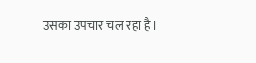उसका उपचार चल रहा है।